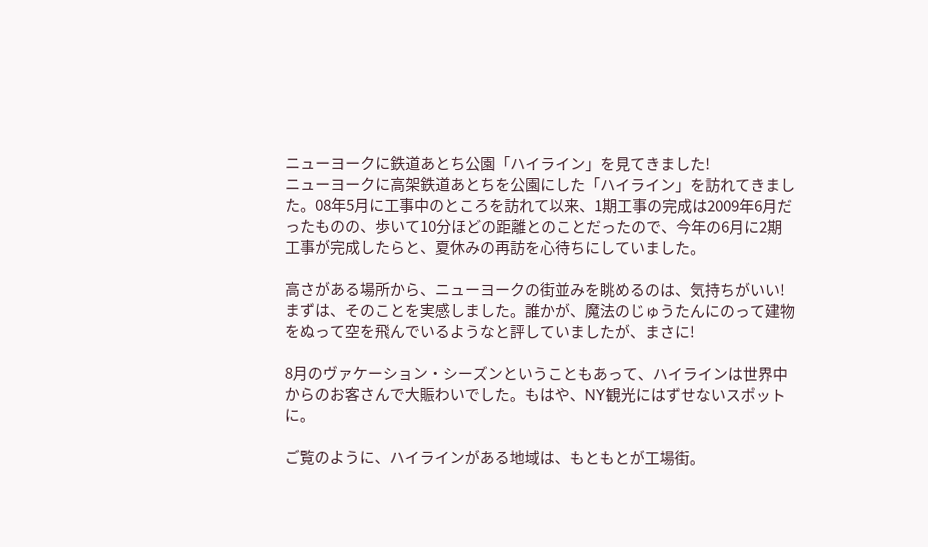ニューヨークに鉄道あとち公園「ハイライン」を見てきました!
ニューヨークに高架鉄道あとちを公園にした「ハイライン」を訪れてきました。08年5月に工事中のところを訪れて以来、1期工事の完成は2009年6月だったものの、歩いて10分ほどの距離とのことだったので、今年の6月に2期工事が完成したらと、夏休みの再訪を心待ちにしていました。

高さがある場所から、ニューヨークの街並みを眺めるのは、気持ちがいい! まずは、そのことを実感しました。誰かが、魔法のじゅうたんにのって建物をぬって空を飛んでいるようなと評していましたが、まさに!

8月のヴァケーション・シーズンということもあって、ハイラインは世界中からのお客さんで大賑わいでした。もはや、NY観光にはずせないスポットに。

ご覧のように、ハイラインがある地域は、もともとが工場街。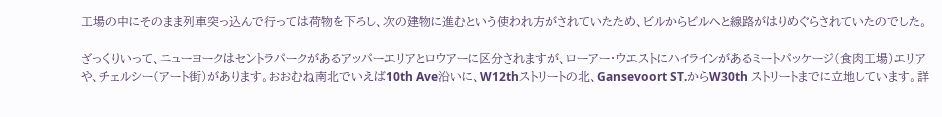工場の中にそのまま列車突っ込んで行っては荷物を下ろし、次の建物に進むという使われ方がされていたため、ビルからビルへと線路がはりめぐらされていたのでした。

ざっくりいって、ニューヨークはセントラパークがあるアッパーエリアとロウアーに区分されますが、ローアー・ウエストにハイラインがあるミートパッケージ(食肉工場)エリアや、チェルシー(アート街)があります。おおむね南北でいえば10th Ave沿いに、W12thストリートの北、Gansevoort ST.からW30th ストリートまでに立地しています。詳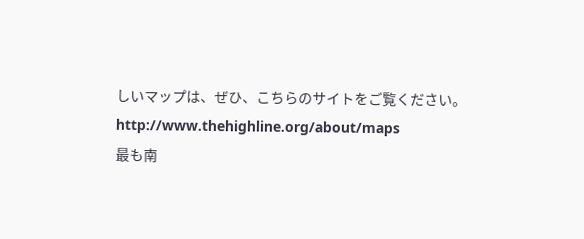しいマップは、ぜひ、こちらのサイトをご覧ください。
http://www.thehighline.org/about/maps
最も南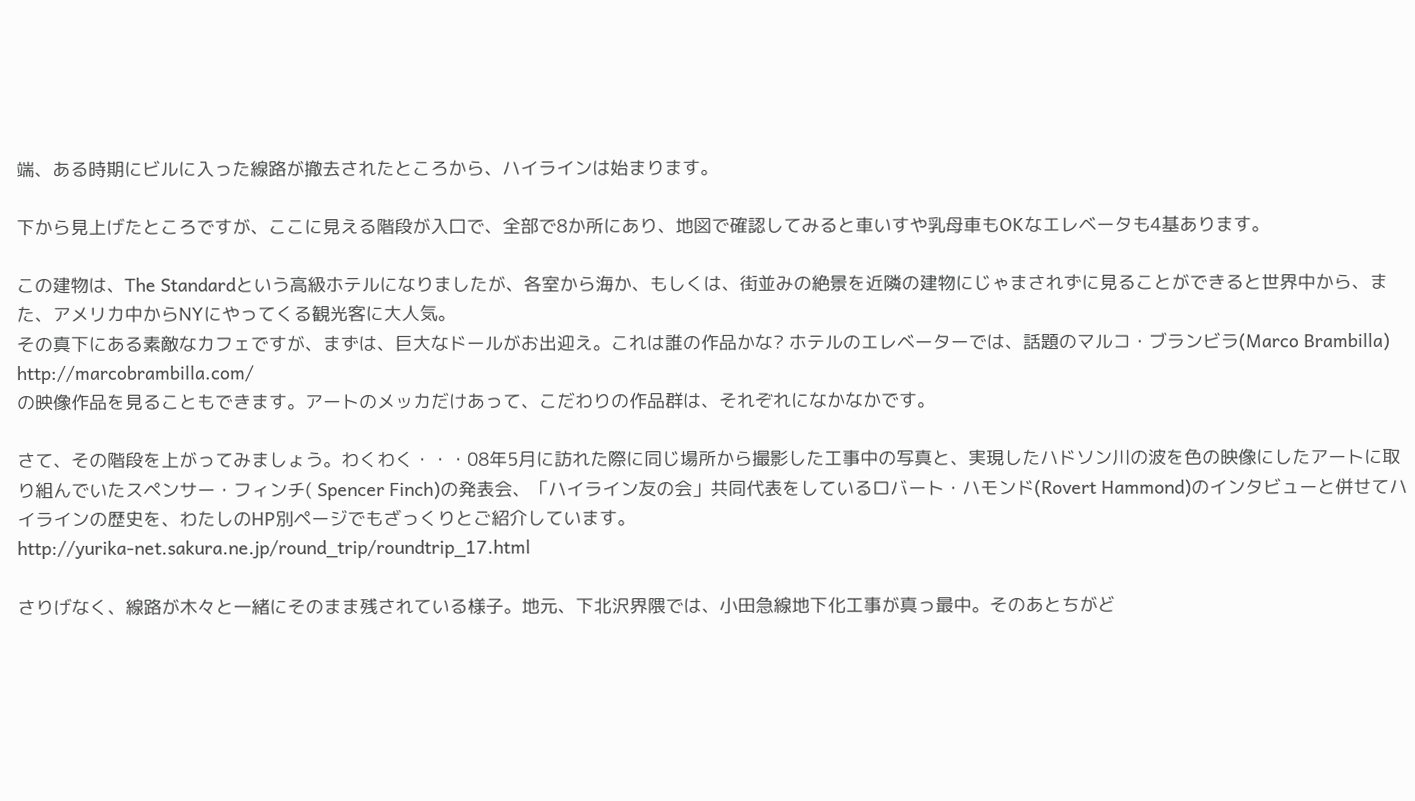端、ある時期にビルに入った線路が撤去されたところから、ハイラインは始まります。

下から見上げたところですが、ここに見える階段が入口で、全部で8か所にあり、地図で確認してみると車いすや乳母車もOKなエレベータも4基あります。

この建物は、The Standardという高級ホテルになりましたが、各室から海か、もしくは、街並みの絶景を近隣の建物にじゃまされずに見ることができると世界中から、また、アメリカ中からNYにやってくる観光客に大人気。
その真下にある素敵なカフェですが、まずは、巨大なドールがお出迎え。これは誰の作品かな? ホテルのエレベーターでは、話題のマルコ・ブランビラ(Marco Brambilla)
http://marcobrambilla.com/
の映像作品を見ることもできます。アートのメッカだけあって、こだわりの作品群は、それぞれになかなかです。

さて、その階段を上がってみましょう。わくわく・・・08年5月に訪れた際に同じ場所から撮影した工事中の写真と、実現したハドソン川の波を色の映像にしたアートに取り組んでいたスペンサー・フィンチ( Spencer Finch)の発表会、「ハイライン友の会」共同代表をしているロバート・ハモンド(Rovert Hammond)のインタビューと併せてハイラインの歴史を、わたしのHP別ページでもざっくりとご紹介しています。
http://yurika-net.sakura.ne.jp/round_trip/roundtrip_17.html

さりげなく、線路が木々と一緒にそのまま残されている様子。地元、下北沢界隈では、小田急線地下化工事が真っ最中。そのあとちがど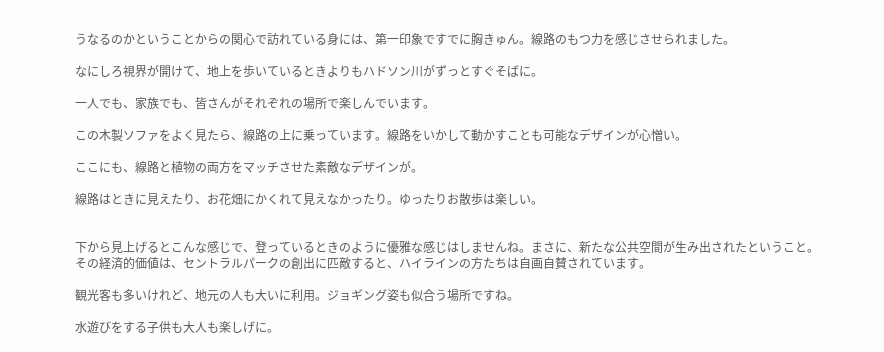うなるのかということからの関心で訪れている身には、第一印象ですでに胸きゅん。線路のもつ力を感じさせられました。

なにしろ視界が開けて、地上を歩いているときよりもハドソン川がずっとすぐそばに。

一人でも、家族でも、皆さんがそれぞれの場所で楽しんでいます。

この木製ソファをよく見たら、線路の上に乗っています。線路をいかして動かすことも可能なデザインが心憎い。

ここにも、線路と植物の両方をマッチさせた素敵なデザインが。

線路はときに見えたり、お花畑にかくれて見えなかったり。ゆったりお散歩は楽しい。


下から見上げるとこんな感じで、登っているときのように優雅な感じはしませんね。まさに、新たな公共空間が生み出されたということ。その経済的価値は、セントラルパークの創出に匹敵すると、ハイラインの方たちは自画自賛されています。

観光客も多いけれど、地元の人も大いに利用。ジョギング姿も似合う場所ですね。

水遊びをする子供も大人も楽しげに。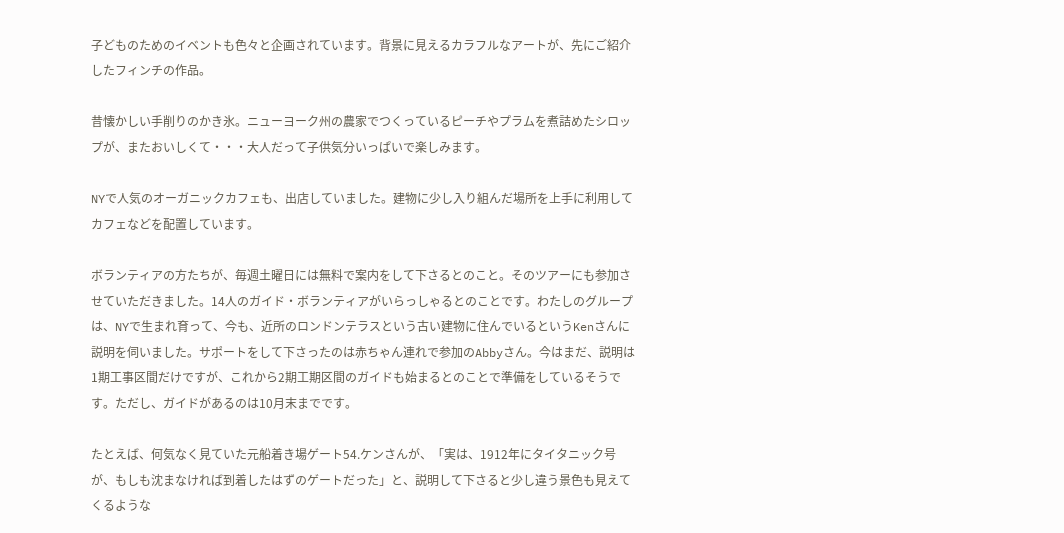子どものためのイベントも色々と企画されています。背景に見えるカラフルなアートが、先にご紹介したフィンチの作品。

昔懐かしい手削りのかき氷。ニューヨーク州の農家でつくっているピーチやプラムを煮詰めたシロップが、またおいしくて・・・大人だって子供気分いっぱいで楽しみます。

NYで人気のオーガニックカフェも、出店していました。建物に少し入り組んだ場所を上手に利用してカフェなどを配置しています。

ボランティアの方たちが、毎週土曜日には無料で案内をして下さるとのこと。そのツアーにも参加させていただきました。14人のガイド・ボランティアがいらっしゃるとのことです。わたしのグループは、NYで生まれ育って、今も、近所のロンドンテラスという古い建物に住んでいるというKenさんに説明を伺いました。サポートをして下さったのは赤ちゃん連れで参加のAbbyさん。今はまだ、説明は1期工事区間だけですが、これから2期工期区間のガイドも始まるとのことで準備をしているそうです。ただし、ガイドがあるのは10月末までです。

たとえば、何気なく見ていた元船着き場ゲート54.ケンさんが、「実は、1912年にタイタニック号が、もしも沈まなければ到着したはずのゲートだった」と、説明して下さると少し違う景色も見えてくるような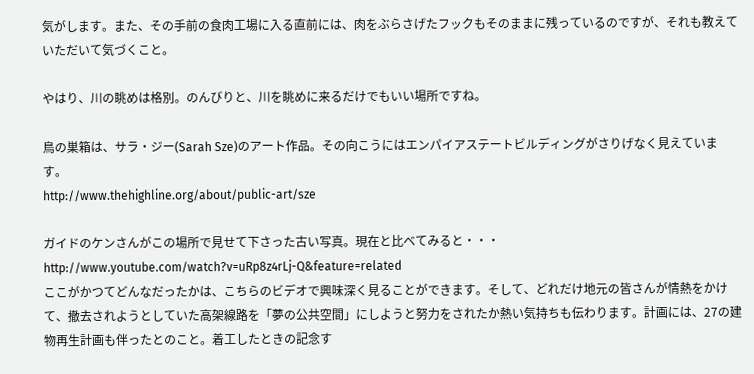気がします。また、その手前の食肉工場に入る直前には、肉をぶらさげたフックもそのままに残っているのですが、それも教えていただいて気づくこと。

やはり、川の眺めは格別。のんびりと、川を眺めに来るだけでもいい場所ですね。

鳥の巣箱は、サラ・ジー(Sarah Sze)のアート作品。その向こうにはエンパイアステートビルディングがさりげなく見えています。
http://www.thehighline.org/about/public-art/sze

ガイドのケンさんがこの場所で見せて下さった古い写真。現在と比べてみると・・・
http://www.youtube.com/watch?v=uRp8z4rLj-Q&feature=related
ここがかつてどんなだったかは、こちらのビデオで興味深く見ることができます。そして、どれだけ地元の皆さんが情熱をかけて、撤去されようとしていた高架線路を「夢の公共空間」にしようと努力をされたか熱い気持ちも伝わります。計画には、27の建物再生計画も伴ったとのこと。着工したときの記念す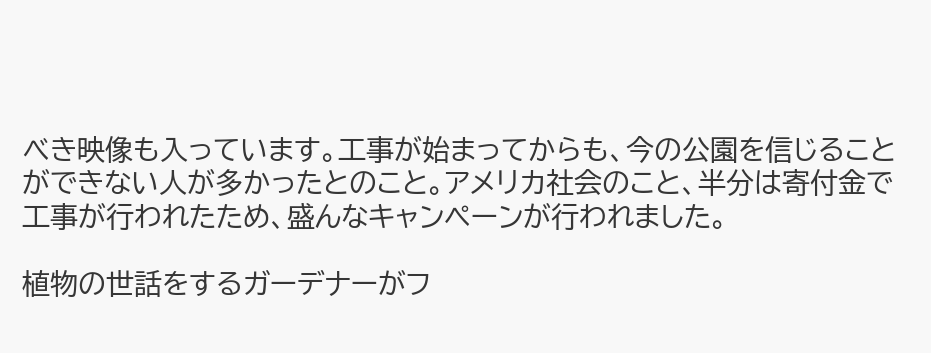べき映像も入っています。工事が始まってからも、今の公園を信じることができない人が多かったとのこと。アメリカ社会のこと、半分は寄付金で工事が行われたため、盛んなキャンペーンが行われました。

植物の世話をするガーデナーがフ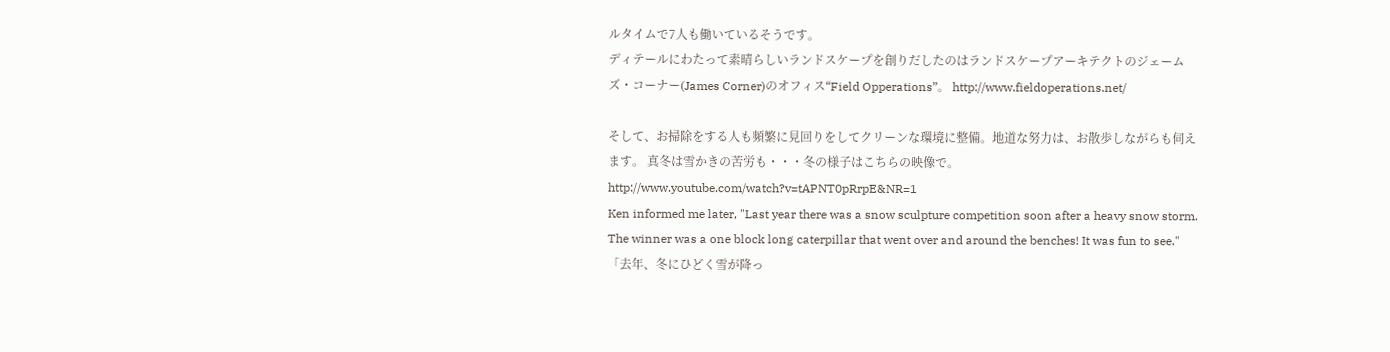ルタイムで7人も働いているそうです。
ディテールにわたって素晴らしいランドスケープを創りだしたのはランドスケープアーキテクトのジェームズ・コーナー(James Corner)のオフィス“Field Opperations”。 http://www.fieldoperations.net/

そして、お掃除をする人も頻繁に見回りをしてクリーンな環境に整備。地道な努力は、お散歩しながらも伺えます。 真冬は雪かきの苦労も・・・冬の様子はこちらの映像で。http://www.youtube.com/watch?v=tAPNT0pRrpE&NR=1
Ken informed me later, "Last year there was a snow sculpture competition soon after a heavy snow storm. The winner was a one block long caterpillar that went over and around the benches! It was fun to see." 「去年、冬にひどく雪が降っ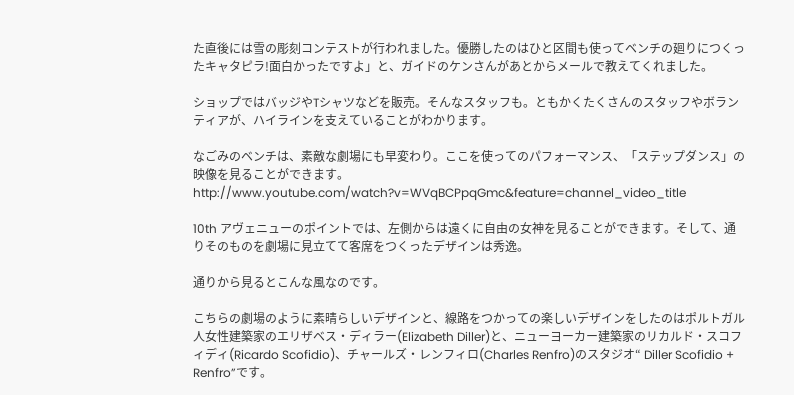た直後には雪の彫刻コンテストが行われました。優勝したのはひと区間も使ってベンチの廻りにつくったキャタピラ!面白かったですよ」と、ガイドのケンさんがあとからメールで教えてくれました。

ショップではバッジやTシャツなどを販売。そんなスタッフも。ともかくたくさんのスタッフやボランティアが、ハイラインを支えていることがわかります。

なごみのベンチは、素敵な劇場にも早変わり。ここを使ってのパフォーマンス、「ステップダンス」の映像を見ることができます。
http://www.youtube.com/watch?v=WVqBCPpqGmc&feature=channel_video_title

10th アヴェニューのポイントでは、左側からは遠くに自由の女神を見ることができます。そして、通りそのものを劇場に見立てて客席をつくったデザインは秀逸。

通りから見るとこんな風なのです。

こちらの劇場のように素晴らしいデザインと、線路をつかっての楽しいデザインをしたのはポルトガル人女性建築家のエリザベス・ディラー(Elizabeth Diller)と、ニューヨーカー建築家のリカルド・スコフィディ(Ricardo Scofidio)、チャールズ・レンフィロ(Charles Renfro)のスタジオ“ Diller Scofidio + Renfro”です。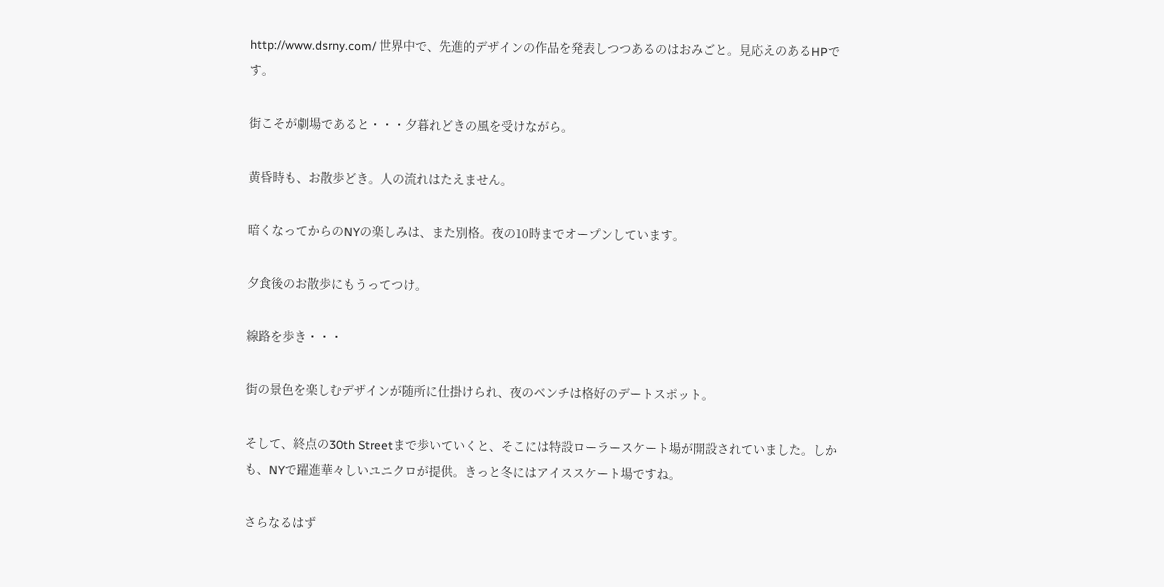http://www.dsrny.com/ 世界中で、先進的デザインの作品を発表しつつあるのはおみごと。見応えのあるHPです。

街こそが劇場であると・・・夕暮れどきの風を受けながら。

黄昏時も、お散歩どき。人の流れはたえません。

暗くなってからのNYの楽しみは、また別格。夜の10時までオープンしています。

夕食後のお散歩にもうってつけ。

線路を歩き・・・

街の景色を楽しむデザインが随所に仕掛けられ、夜のベンチは格好のデートスポット。

そして、終点の30th Streetまで歩いていくと、そこには特設ローラースケート場が開設されていました。しかも、NYで躍進華々しいユニクロが提供。きっと冬にはアイススケート場ですね。

さらなるはず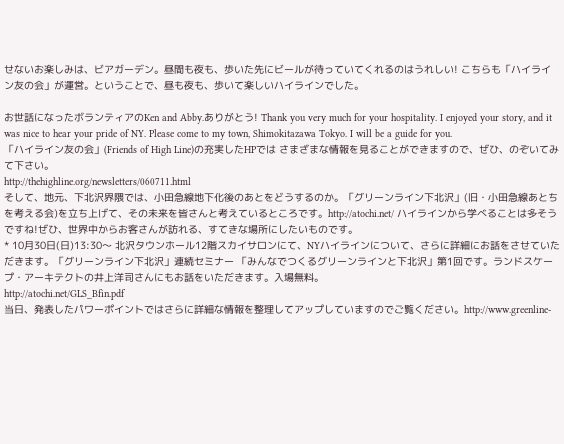せないお楽しみは、ビアガーデン。昼間も夜も、歩いた先にビールが待っていてくれるのはうれしい! こちらも「ハイライン友の会」が運営。ということで、昼も夜も、歩いて楽しいハイラインでした。

お世話になったボランティアのKen and Abby.ありがとう! Thank you very much for your hospitality. I enjoyed your story, and it was nice to hear your pride of NY. Please come to my town, Shimokitazawa Tokyo. I will be a guide for you.
「ハイライン友の会」(Friends of High Line)の充実したHPでは さまざまな情報を見ることができますので、ぜひ、のぞいてみて下さい。
http://thehighline.org/newsletters/060711.html
そして、地元、下北沢界隈では、小田急線地下化後のあとをどうするのか。「グリーンライン下北沢」(旧・小田急線あとちを考える会)を立ち上げて、その未来を皆さんと考えているところです。http://atochi.net/ ハイラインから学べることは多そうですね!ぜひ、世界中からお客さんが訪れる、すてきな場所にしたいものです。
* 10月30日(日)13:30〜 北沢タウンホール12階スカイサロンにて、NYハイラインについて、さらに詳細にお話をさせていただきます。「グリーンライン下北沢」連続セミナー 「みんなでつくるグリーンラインと下北沢」第1回です。ランドスケープ・アーキテクトの井上洋司さんにもお話をいただきます。入場無料。
http://atochi.net/GLS_Bfin.pdf
当日、発表したパワーポイントではさらに詳細な情報を整理してアップしていますのでご覧ください。http://www.greenline-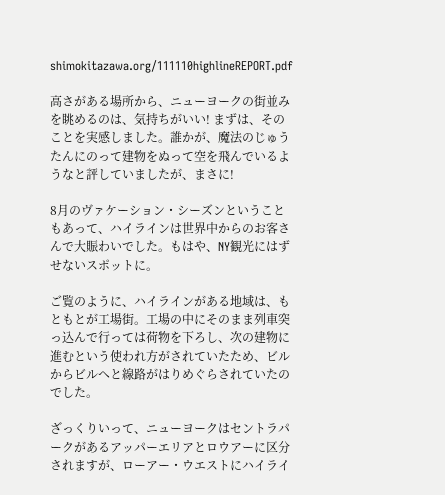shimokitazawa.org/111110highlineREPORT.pdf

高さがある場所から、ニューヨークの街並みを眺めるのは、気持ちがいい! まずは、そのことを実感しました。誰かが、魔法のじゅうたんにのって建物をぬって空を飛んでいるようなと評していましたが、まさに!

8月のヴァケーション・シーズンということもあって、ハイラインは世界中からのお客さんで大賑わいでした。もはや、NY観光にはずせないスポットに。

ご覧のように、ハイラインがある地域は、もともとが工場街。工場の中にそのまま列車突っ込んで行っては荷物を下ろし、次の建物に進むという使われ方がされていたため、ビルからビルへと線路がはりめぐらされていたのでした。

ざっくりいって、ニューヨークはセントラパークがあるアッパーエリアとロウアーに区分されますが、ローアー・ウエストにハイライ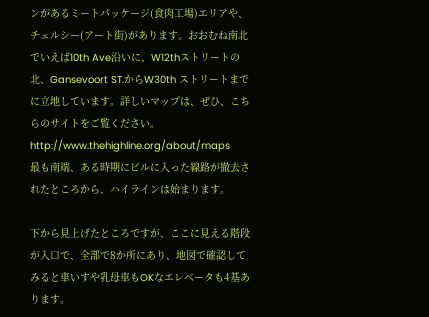ンがあるミートパッケージ(食肉工場)エリアや、チェルシー(アート街)があります。おおむね南北でいえば10th Ave沿いに、W12thストリートの北、Gansevoort ST.からW30th ストリートまでに立地しています。詳しいマップは、ぜひ、こちらのサイトをご覧ください。
http://www.thehighline.org/about/maps
最も南端、ある時期にビルに入った線路が撤去されたところから、ハイラインは始まります。

下から見上げたところですが、ここに見える階段が入口で、全部で8か所にあり、地図で確認してみると車いすや乳母車もOKなエレベータも4基あります。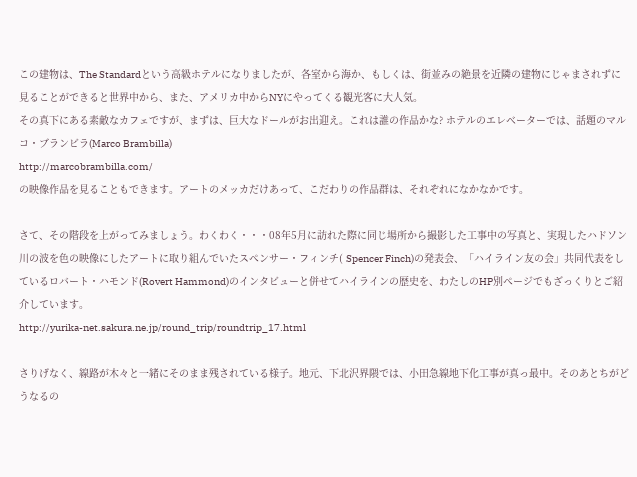この建物は、The Standardという高級ホテルになりましたが、各室から海か、もしくは、街並みの絶景を近隣の建物にじゃまされずに見ることができると世界中から、また、アメリカ中からNYにやってくる観光客に大人気。
その真下にある素敵なカフェですが、まずは、巨大なドールがお出迎え。これは誰の作品かな? ホテルのエレベーターでは、話題のマルコ・ブランビラ(Marco Brambilla)
http://marcobrambilla.com/
の映像作品を見ることもできます。アートのメッカだけあって、こだわりの作品群は、それぞれになかなかです。

さて、その階段を上がってみましょう。わくわく・・・08年5月に訪れた際に同じ場所から撮影した工事中の写真と、実現したハドソン川の波を色の映像にしたアートに取り組んでいたスペンサー・フィンチ( Spencer Finch)の発表会、「ハイライン友の会」共同代表をしているロバート・ハモンド(Rovert Hammond)のインタビューと併せてハイラインの歴史を、わたしのHP別ページでもざっくりとご紹介しています。
http://yurika-net.sakura.ne.jp/round_trip/roundtrip_17.html

さりげなく、線路が木々と一緒にそのまま残されている様子。地元、下北沢界隈では、小田急線地下化工事が真っ最中。そのあとちがどうなるの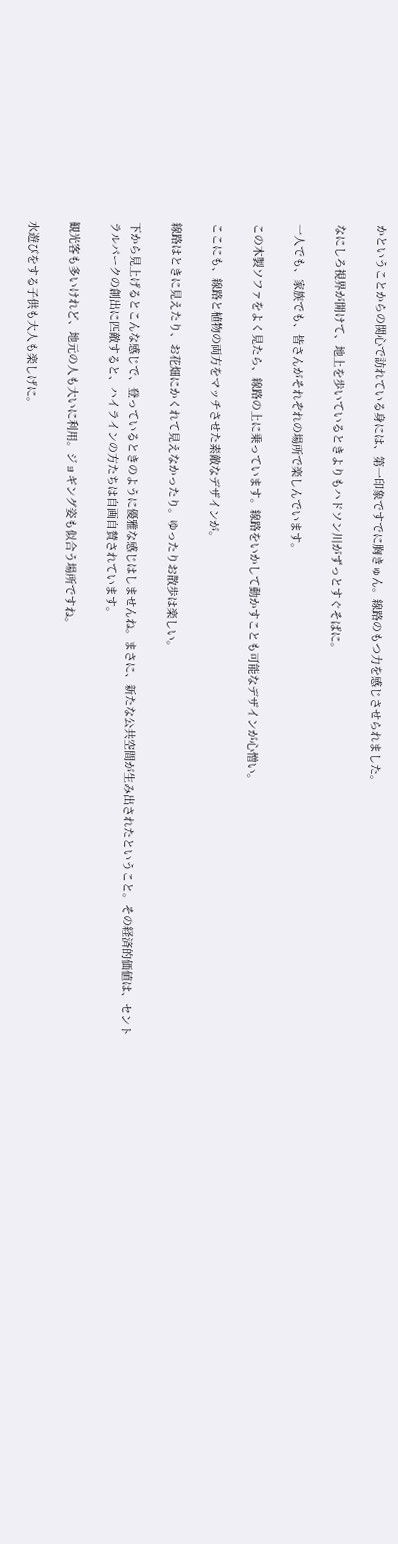かということからの関心で訪れている身には、第一印象ですでに胸きゅん。線路のもつ力を感じさせられました。

なにしろ視界が開けて、地上を歩いているときよりもハドソン川がずっとすぐそばに。

一人でも、家族でも、皆さんがそれぞれの場所で楽しんでいます。

この木製ソファをよく見たら、線路の上に乗っています。線路をいかして動かすことも可能なデザインが心憎い。

ここにも、線路と植物の両方をマッチさせた素敵なデザインが。

線路はときに見えたり、お花畑にかくれて見えなかったり。ゆったりお散歩は楽しい。

下から見上げるとこんな感じで、登っているときのように優雅な感じはしませんね。まさに、新たな公共空間が生み出されたということ。その経済的価値は、セントラルパークの創出に匹敵すると、ハイラインの方たちは自画自賛されています。

観光客も多いけれど、地元の人も大いに利用。ジョギング姿も似合う場所ですね。

水遊びをする子供も大人も楽しげに。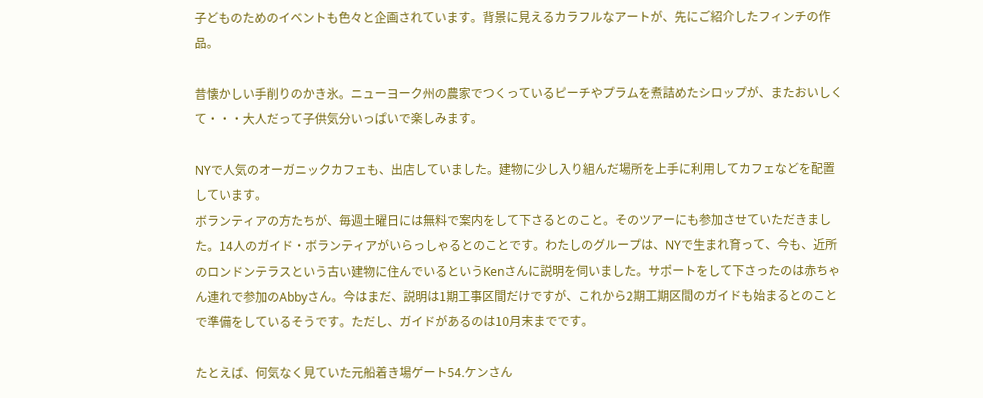子どものためのイベントも色々と企画されています。背景に見えるカラフルなアートが、先にご紹介したフィンチの作品。

昔懐かしい手削りのかき氷。ニューヨーク州の農家でつくっているピーチやプラムを煮詰めたシロップが、またおいしくて・・・大人だって子供気分いっぱいで楽しみます。

NYで人気のオーガニックカフェも、出店していました。建物に少し入り組んだ場所を上手に利用してカフェなどを配置しています。
ボランティアの方たちが、毎週土曜日には無料で案内をして下さるとのこと。そのツアーにも参加させていただきました。14人のガイド・ボランティアがいらっしゃるとのことです。わたしのグループは、NYで生まれ育って、今も、近所のロンドンテラスという古い建物に住んでいるというKenさんに説明を伺いました。サポートをして下さったのは赤ちゃん連れで参加のAbbyさん。今はまだ、説明は1期工事区間だけですが、これから2期工期区間のガイドも始まるとのことで準備をしているそうです。ただし、ガイドがあるのは10月末までです。

たとえば、何気なく見ていた元船着き場ゲート54.ケンさん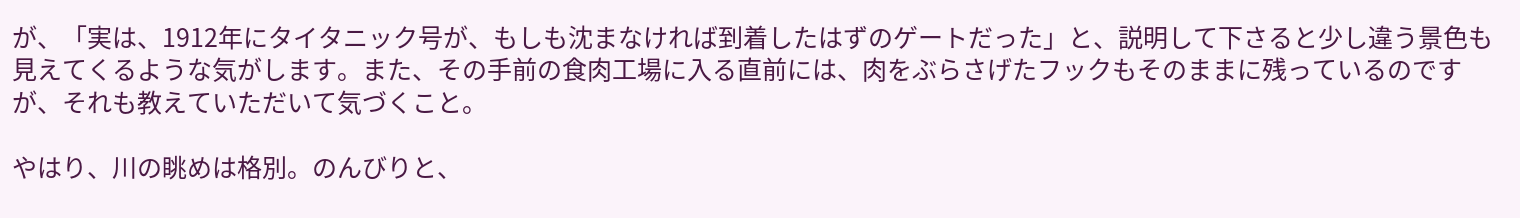が、「実は、1912年にタイタニック号が、もしも沈まなければ到着したはずのゲートだった」と、説明して下さると少し違う景色も見えてくるような気がします。また、その手前の食肉工場に入る直前には、肉をぶらさげたフックもそのままに残っているのですが、それも教えていただいて気づくこと。

やはり、川の眺めは格別。のんびりと、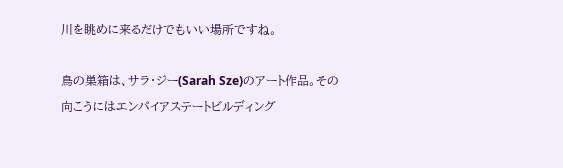川を眺めに来るだけでもいい場所ですね。

鳥の巣箱は、サラ・ジー(Sarah Sze)のアート作品。その向こうにはエンパイアステートビルディング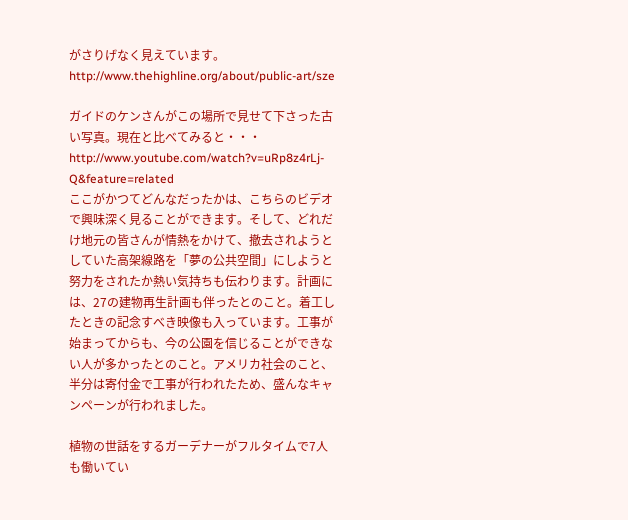がさりげなく見えています。
http://www.thehighline.org/about/public-art/sze

ガイドのケンさんがこの場所で見せて下さった古い写真。現在と比べてみると・・・
http://www.youtube.com/watch?v=uRp8z4rLj-Q&feature=related
ここがかつてどんなだったかは、こちらのビデオで興味深く見ることができます。そして、どれだけ地元の皆さんが情熱をかけて、撤去されようとしていた高架線路を「夢の公共空間」にしようと努力をされたか熱い気持ちも伝わります。計画には、27の建物再生計画も伴ったとのこと。着工したときの記念すべき映像も入っています。工事が始まってからも、今の公園を信じることができない人が多かったとのこと。アメリカ社会のこと、半分は寄付金で工事が行われたため、盛んなキャンペーンが行われました。

植物の世話をするガーデナーがフルタイムで7人も働いてい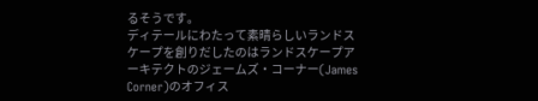るそうです。
ディテールにわたって素晴らしいランドスケープを創りだしたのはランドスケープアーキテクトのジェームズ・コーナー(James Corner)のオフィス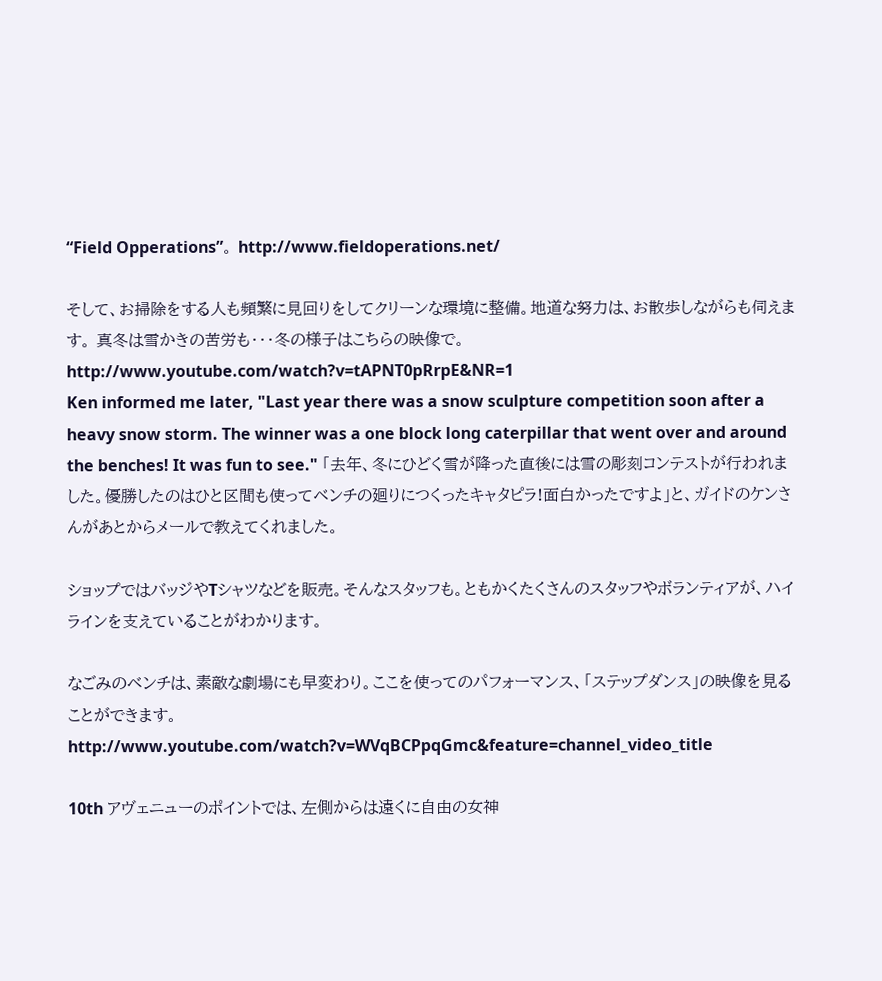“Field Opperations”。 http://www.fieldoperations.net/

そして、お掃除をする人も頻繁に見回りをしてクリーンな環境に整備。地道な努力は、お散歩しながらも伺えます。 真冬は雪かきの苦労も・・・冬の様子はこちらの映像で。http://www.youtube.com/watch?v=tAPNT0pRrpE&NR=1
Ken informed me later, "Last year there was a snow sculpture competition soon after a heavy snow storm. The winner was a one block long caterpillar that went over and around the benches! It was fun to see." 「去年、冬にひどく雪が降った直後には雪の彫刻コンテストが行われました。優勝したのはひと区間も使ってベンチの廻りにつくったキャタピラ!面白かったですよ」と、ガイドのケンさんがあとからメールで教えてくれました。

ショップではバッジやTシャツなどを販売。そんなスタッフも。ともかくたくさんのスタッフやボランティアが、ハイラインを支えていることがわかります。

なごみのベンチは、素敵な劇場にも早変わり。ここを使ってのパフォーマンス、「ステップダンス」の映像を見ることができます。
http://www.youtube.com/watch?v=WVqBCPpqGmc&feature=channel_video_title

10th アヴェニューのポイントでは、左側からは遠くに自由の女神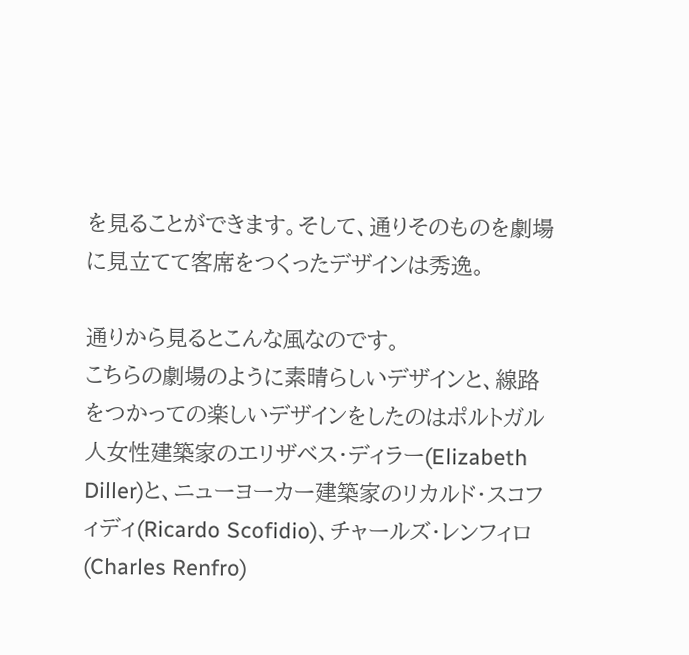を見ることができます。そして、通りそのものを劇場に見立てて客席をつくったデザインは秀逸。

通りから見るとこんな風なのです。
こちらの劇場のように素晴らしいデザインと、線路をつかっての楽しいデザインをしたのはポルトガル人女性建築家のエリザベス・ディラー(Elizabeth Diller)と、ニューヨーカー建築家のリカルド・スコフィディ(Ricardo Scofidio)、チャールズ・レンフィロ(Charles Renfro)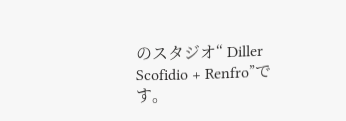のスタジオ“ Diller Scofidio + Renfro”です。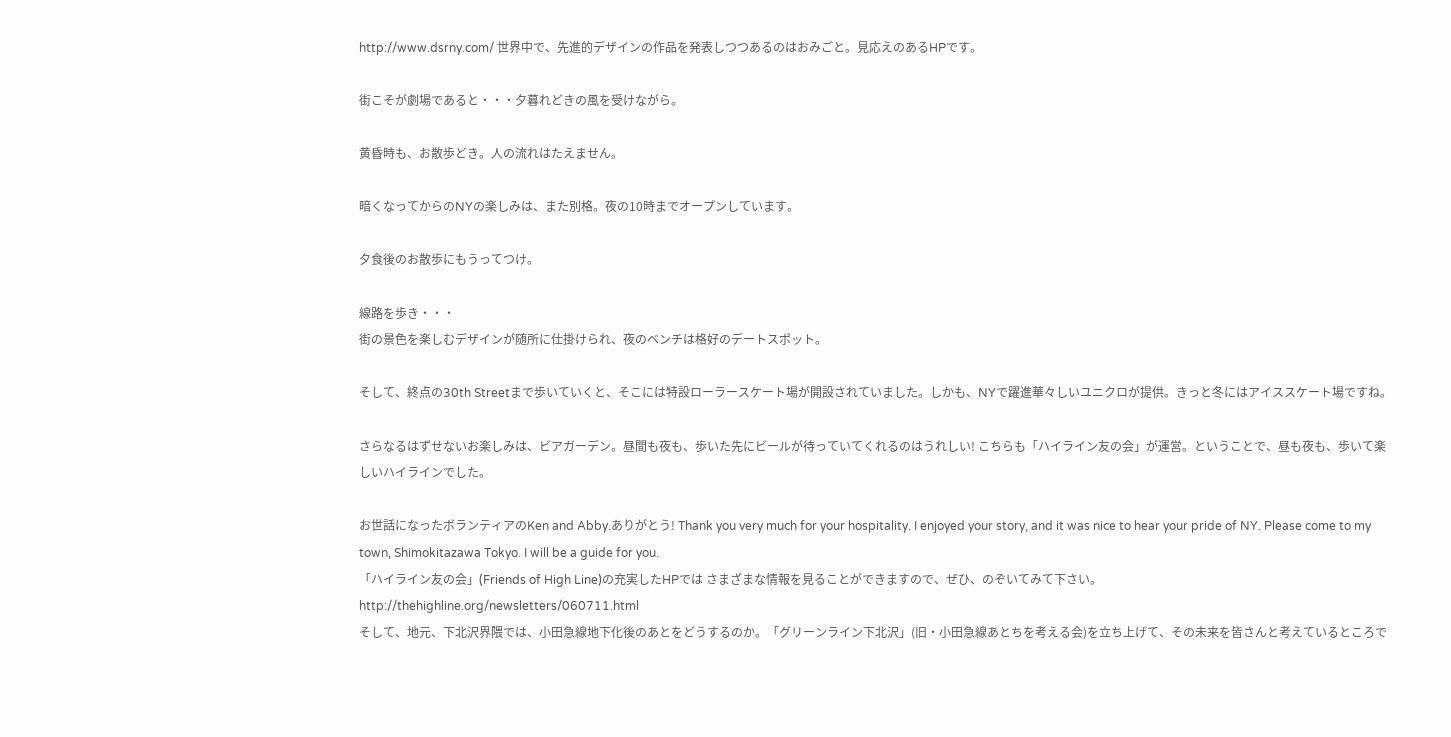http://www.dsrny.com/ 世界中で、先進的デザインの作品を発表しつつあるのはおみごと。見応えのあるHPです。

街こそが劇場であると・・・夕暮れどきの風を受けながら。

黄昏時も、お散歩どき。人の流れはたえません。

暗くなってからのNYの楽しみは、また別格。夜の10時までオープンしています。

夕食後のお散歩にもうってつけ。

線路を歩き・・・
街の景色を楽しむデザインが随所に仕掛けられ、夜のベンチは格好のデートスポット。

そして、終点の30th Streetまで歩いていくと、そこには特設ローラースケート場が開設されていました。しかも、NYで躍進華々しいユニクロが提供。きっと冬にはアイススケート場ですね。

さらなるはずせないお楽しみは、ビアガーデン。昼間も夜も、歩いた先にビールが待っていてくれるのはうれしい! こちらも「ハイライン友の会」が運営。ということで、昼も夜も、歩いて楽しいハイラインでした。

お世話になったボランティアのKen and Abby.ありがとう! Thank you very much for your hospitality. I enjoyed your story, and it was nice to hear your pride of NY. Please come to my town, Shimokitazawa Tokyo. I will be a guide for you.
「ハイライン友の会」(Friends of High Line)の充実したHPでは さまざまな情報を見ることができますので、ぜひ、のぞいてみて下さい。
http://thehighline.org/newsletters/060711.html
そして、地元、下北沢界隈では、小田急線地下化後のあとをどうするのか。「グリーンライン下北沢」(旧・小田急線あとちを考える会)を立ち上げて、その未来を皆さんと考えているところで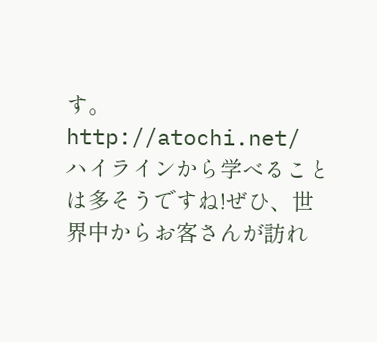す。http://atochi.net/ ハイラインから学べることは多そうですね!ぜひ、世界中からお客さんが訪れ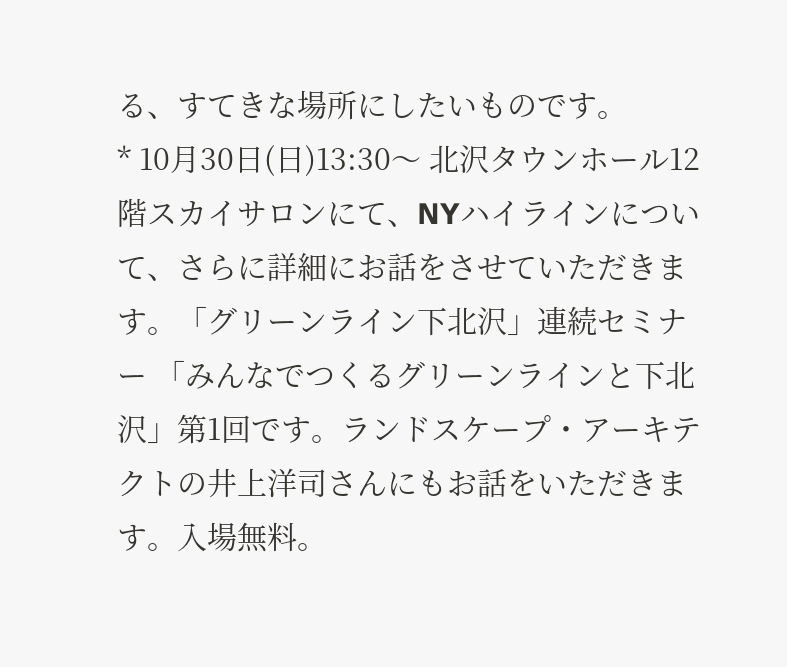る、すてきな場所にしたいものです。
* 10月30日(日)13:30〜 北沢タウンホール12階スカイサロンにて、NYハイラインについて、さらに詳細にお話をさせていただきます。「グリーンライン下北沢」連続セミナー 「みんなでつくるグリーンラインと下北沢」第1回です。ランドスケープ・アーキテクトの井上洋司さんにもお話をいただきます。入場無料。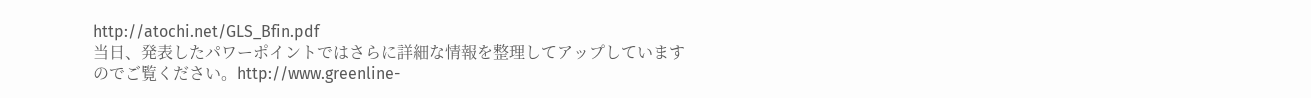http://atochi.net/GLS_Bfin.pdf
当日、発表したパワーポイントではさらに詳細な情報を整理してアップしていますのでご覧ください。http://www.greenline-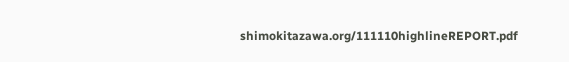shimokitazawa.org/111110highlineREPORT.pdf